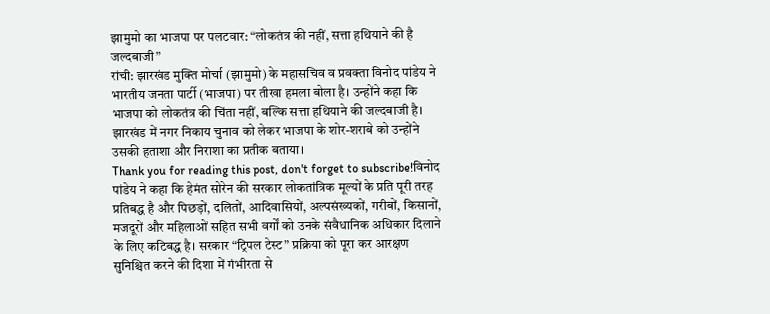झामुमो का भाजपा पर पलटवार: “लोकतंत्र की नहीं, सत्ता हथियाने की है जल्दबाजी”
रांची: झारखंड मुक्ति मोर्चा (झामुमो) के महासचिव व प्रवक्ता विनोद पांडेय ने भारतीय जनता पार्टी (भाजपा) पर तीखा हमला बोला है। उन्होंने कहा कि भाजपा को लोकतंत्र की चिंता नहीं, बल्कि सत्ता हथियाने की जल्दबाजी है। झारखंड में नगर निकाय चुनाव को लेकर भाजपा के शोर-शराबे को उन्होंने उसकी हताशा और निराशा का प्रतीक बताया।
Thank you for reading this post, don't forget to subscribe!विनोद पांडेय ने कहा कि हेमंत सोरेन की सरकार लोकतांत्रिक मूल्यों के प्रति पूरी तरह प्रतिबद्ध है और पिछड़ों, दलितों, आदिवासियों, अल्पसंख्यकों, गरीबों, किसानों, मजदूरों और महिलाओं सहित सभी वर्गों को उनके संवैधानिक अधिकार दिलाने के लिए कटिबद्ध है। सरकार “ट्रिपल टेस्ट” प्रक्रिया को पूरा कर आरक्षण सुनिश्चित करने की दिशा में गंभीरता से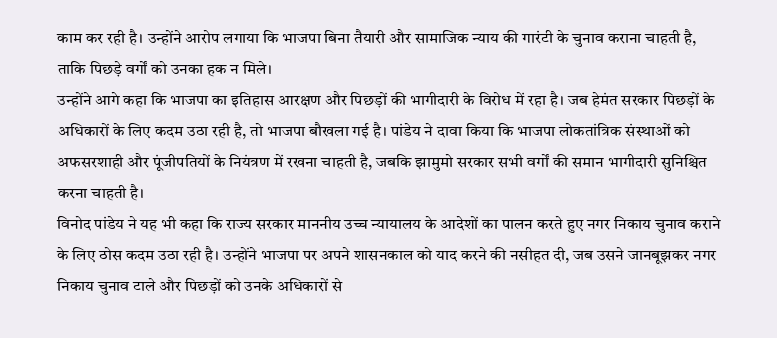काम कर रही है। उन्होंने आरोप लगाया कि भाजपा बिना तैयारी और सामाजिक न्याय की गारंटी के चुनाव कराना चाहती है, ताकि पिछड़े वर्गों को उनका हक न मिले।
उन्होंने आगे कहा कि भाजपा का इतिहास आरक्षण और पिछड़ों की भागीदारी के विरोध में रहा है। जब हेमंत सरकार पिछड़ों के अधिकारों के लिए कदम उठा रही है, तो भाजपा बौखला गई है। पांडेय ने दावा किया कि भाजपा लोकतांत्रिक संस्थाओं को अफसरशाही और पूंजीपतियों के नियंत्रण में रखना चाहती है, जबकि झामुमो सरकार सभी वर्गों की समान भागीदारी सुनिश्चित करना चाहती है।
विनोद पांडेय ने यह भी कहा कि राज्य सरकार माननीय उच्च न्यायालय के आदेशों का पालन करते हुए नगर निकाय चुनाव कराने के लिए ठोस कदम उठा रही है। उन्होंने भाजपा पर अपने शासनकाल को याद करने की नसीहत दी, जब उसने जानबूझकर नगर निकाय चुनाव टाले और पिछड़ों को उनके अधिकारों से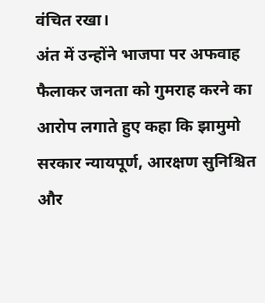वंचित रखा।
अंत में उन्होंने भाजपा पर अफवाह फैलाकर जनता को गुमराह करने का आरोप लगाते हुए कहा कि झामुमो सरकार न्यायपूर्ण, आरक्षण सुनिश्चित और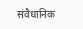संवैधानिक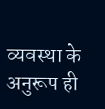व्यवस्था के अनुरूप ही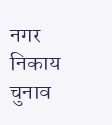नगर निकाय चुनाव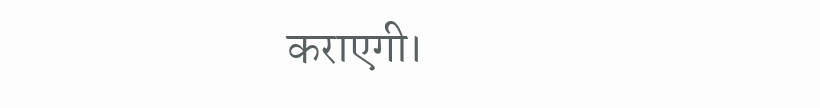कराएगी।